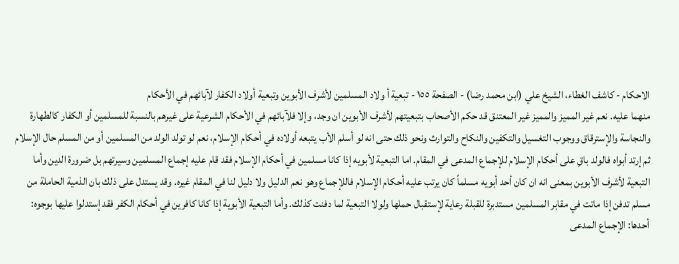الاحكام - كاشف الغطاء، الشيخ علي (ابن محمد رضا) - الصفحة ١٥٥ - تبعية أ ولاد المسلمين لأشرف الأبوين وتبعية أولاد الكفار لآبائهم في الأحكام
منهما عليه. نعم غير المميز والمميز غير المعتنق قد حكم الأصحاب بتبعيتهم لأشرف الأبوين ان وجد، وإلا فلآبائهم في الأحكام الشرعية على غيرهم بالنسبة للمسلمين أو الكفار كالطهارة والنجاسة والإسترقاق ووجوب التغسيل والتكفين والنكاح والتوارث ونحو ذلك حتى انه لو أسلم الأب يتبعه أولاده في أحكام الإسلام، نعم لو تولد الولد من المسلمين أو من المسلم حال الإسلام ثم إرتد أبواه فالولد باقِ على أحكام الإسلام للإجماع المدعى في المقام. اما التبعية لأبويه إذا كانا مسلمين في أحكام الإسلام فقد قام عليه إجماع المسلمين وسيرتهم بل ضرورة الدين وأما التبعية لأشرف الأبوين بمعنى انه ان كان أحد أبويه مسلماً كان يرتب عليه أحكام الإسلام فاللإجماع وهو نعم الدليل ولا دليل لنا في المقام غيره. وقد يستدل على ذلك بان الذمية الحاملة من مسلم تدفن إذا ماتت في مقابر المسلمين مستدبرة للقبلة رعاية لإستقبال حملها ولولا التبعية لما دفنت كذلك. وأما التبعية الأبوية إذا كانا كافرين في أحكام الكفر فقد إستدلوا عليها بوجوه:
أحدها: الإجماع المدعى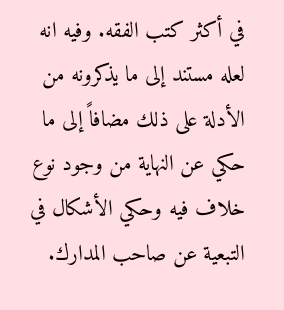في أكثر كتب الفقه. وفيه انه لعله مستند إلى ما يذكرونه من الأدلة على ذلك مضافاً إلى ما حكي عن النهاية من وجود نوع خلاف فيه وحكي الأشكال في التبعية عن صاحب المدارك.